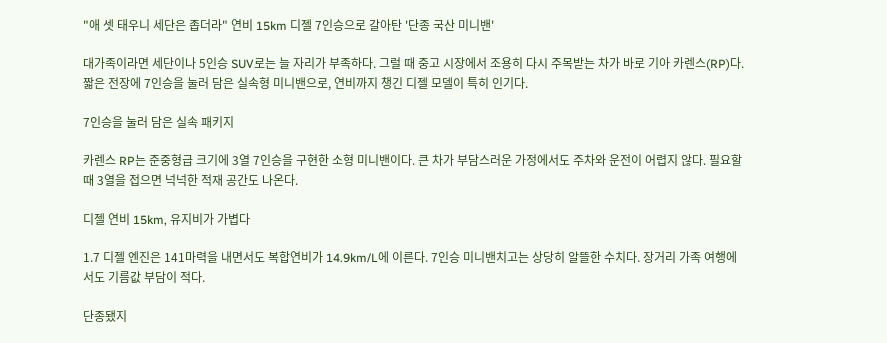"애 셋 태우니 세단은 좁더라" 연비 15km 디젤 7인승으로 갈아탄 '단종 국산 미니밴'

대가족이라면 세단이나 5인승 SUV로는 늘 자리가 부족하다. 그럴 때 중고 시장에서 조용히 다시 주목받는 차가 바로 기아 카렌스(RP)다. 짧은 전장에 7인승을 눌러 담은 실속형 미니밴으로, 연비까지 챙긴 디젤 모델이 특히 인기다.

7인승을 눌러 담은 실속 패키지

카렌스 RP는 준중형급 크기에 3열 7인승을 구현한 소형 미니밴이다. 큰 차가 부담스러운 가정에서도 주차와 운전이 어렵지 않다. 필요할 때 3열을 접으면 넉넉한 적재 공간도 나온다.

디젤 연비 15km, 유지비가 가볍다

1.7 디젤 엔진은 141마력을 내면서도 복합연비가 14.9km/L에 이른다. 7인승 미니밴치고는 상당히 알뜰한 수치다. 장거리 가족 여행에서도 기름값 부담이 적다.

단종됐지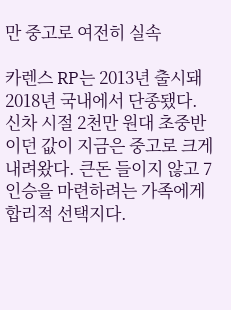만 중고로 여전히 실속

카렌스 RP는 2013년 출시돼 2018년 국내에서 단종됐다. 신차 시절 2천만 원대 초중반이던 값이 지금은 중고로 크게 내려왔다. 큰돈 들이지 않고 7인승을 마련하려는 가족에게 합리적 선택지다.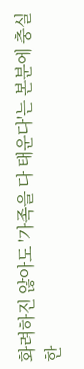화려하진 않아도 '가족을 다 태운다'는 본분에 충실한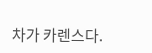차가 카렌스다.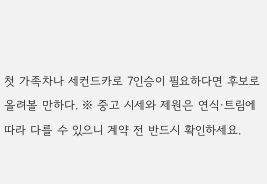첫 가족차나 세컨드카로 7인승이 필요하다면 후보로 올려볼 만하다. ※ 중고 시세와 제원은 연식·트림에 따라 다를 수 있으니 계약 전 반드시 확인하세요.